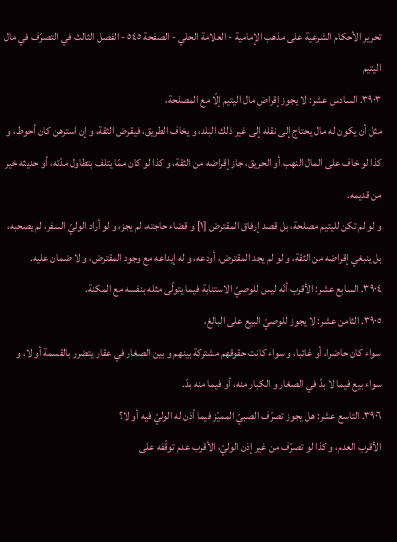تحرير الأحكام الشرعية على مذهب الإمامية - العلامة الحلي - الصفحة ٥٤٥ - الفصل الثالث في التصرّف في مال اليتيم
٣٩٠٣. السادس عشر: لا يجوز إقراض مال اليتيم إلّا مع المصلحة،
مثل أن يكون له مال يحتاج إلى نقله إلى غير ذلك البلد، و يخاف الطريق، فيقرض الثقة، و إن استرهن كان أحوط، و كذا لو خاف على المال النهب أو الحريق، جاز إقراضه من الثقة، و كذا لو كان ممّا يتلف بتطاول مدّته، أو حديثه خير من قديمه.
و لو لم تكن لليتيم مصلحة، بل قصد إرفاق المقترض [١] و قضاء حاجته، لم يجز، و لو أراد الوليّ السفر، لم يصحبه، بل ينبغي إقراضه من الثقة، و لو لم يجد المقترض، أودعه، و له إيداعه مع وجود المقترض، و لا ضمان عليه.
٣٩٠٤. السابع عشر: الأقرب أنّه ليس للوصيّ الاستنابة فيما يتولّى مثله بنفسه مع المكنة.
٣٩٠٥. الثامن عشر: لا يجوز للوصيّ البيع على البالغ،
سواء كان حاضرا، أو غائبا، و سواء كانت حقوقهم مشتركة بينهم و بين الصغار في عقار يتضرر بالقسمة أو لا، و سواء بيع فيما لا بدّ في الصغار و الكبار منه، أو فيما منه بدّ.
٣٩٠٦. التاسع عشر: هل يجوز تصرّف الصبيّ المميّز فيما أذن له الوليّ فيه أو لا؟
الأقرب العدم، و كذا لو تصرّف من غير إذن الوليّ، الأقرب عدم توقّفه على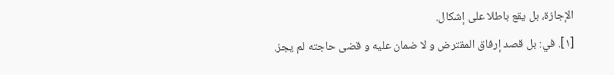الإجازة، بل يقع باطلا على إشكال.
[١]. في: بل قصد إرفاق المقترض و لا ضمان عليه و قضى حاجته لم يجز.